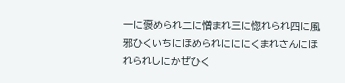一に褒められ二に憎まれ三に惚れられ四に風邪ひくいちにほめられにににくまれさんにほれられしにかぜひく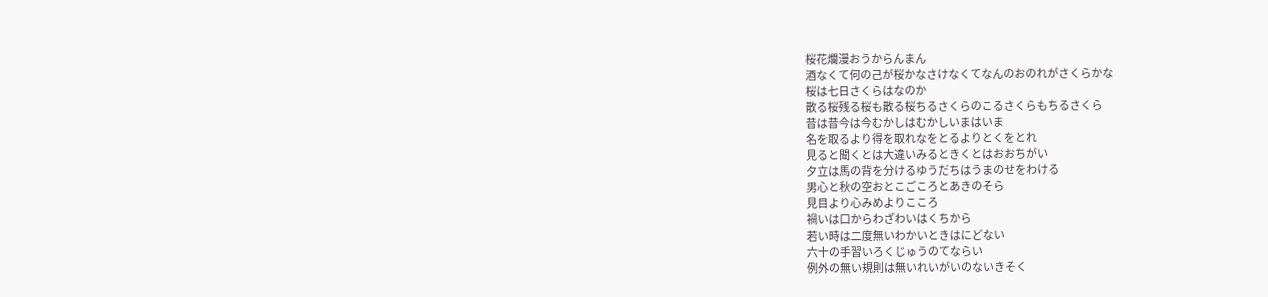桜花爛漫おうからんまん
酒なくて何の己が桜かなさけなくてなんのおのれがさくらかな
桜は七日さくらはなのか
散る桜残る桜も散る桜ちるさくらのこるさくらもちるさくら
昔は昔今は今むかしはむかしいまはいま
名を取るより得を取れなをとるよりとくをとれ
見ると聞くとは大違いみるときくとはおおちがい
夕立は馬の背を分けるゆうだちはうまのせをわける
男心と秋の空おとこごころとあきのそら
見目より心みめよりこころ
禍いは口からわざわいはくちから
若い時は二度無いわかいときはにどない
六十の手習いろくじゅうのてならい
例外の無い規則は無いれいがいのないきそく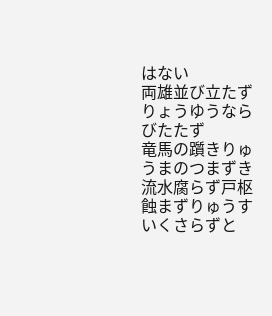はない
両雄並び立たずりょうゆうならびたたず
竜馬の躓きりゅうまのつまずき
流水腐らず戸枢蝕まずりゅうすいくさらずと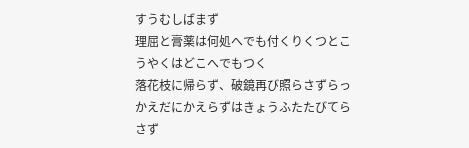すうむしばまず
理屈と膏薬は何処へでも付くりくつとこうやくはどこへでもつく
落花枝に帰らず、破鏡再び照らさずらっかえだにかえらずはきょうふたたびてらさず